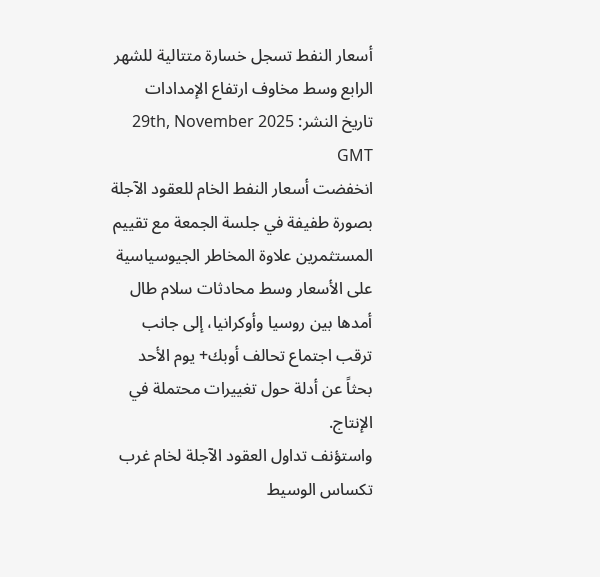أسعار النفط تسجل خسارة متتالية للشهر الرابع وسط مخاوف ارتفاع الإمدادات
تاريخ النشر: 29th, November 2025 GMT
انخفضت أسعار النفط الخام للعقود الآجلة بصورة طفيفة في جلسة الجمعة مع تقييم المستثمرين علاوة المخاطر الجيوسياسية على الأسعار وسط محادثات سلام طال أمدها بين روسيا وأوكرانيا، إلى جانب ترقب اجتماع تحالف أوبك+ يوم الأحد بحثاً عن أدلة حول تغييرات محتملة في الإنتاج.
واستؤنف تداول العقود الآجلة لخام غرب تكساس الوسيط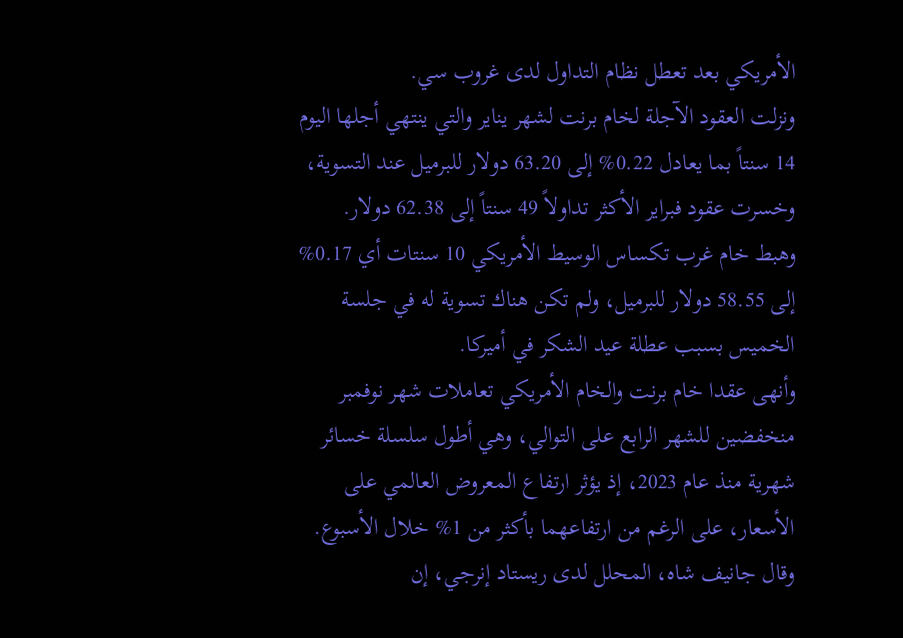الأمريكي بعد تعطل نظام التداول لدى غروب سي.
ونزلت العقود الآجلة لخام برنت لشهر يناير والتي ينتهي أجلها اليوم 14 سنتاً بما يعادل 0.22% إلى 63.20 دولار للبرميل عند التسوية، وخسرت عقود فبراير الأكثر تداولاً 49 سنتاً إلى 62.38 دولار.
وهبط خام غرب تكساس الوسيط الأمريكي 10 سنتات أي 0.17% إلى 58.55 دولار للبرميل، ولم تكن هناك تسوية له في جلسة الخميس بسبب عطلة عيد الشكر في أميركا.
وأنهى عقدا خام برنت والخام الأمريكي تعاملات شهر نوفمبر منخفضين للشهر الرابع على التوالي، وهي أطول سلسلة خسائر شهرية منذ عام 2023، إذ يؤثر ارتفاع المعروض العالمي على الأسعار، على الرغم من ارتفاعهما بأكثر من 1% خلال الأسبوع.
وقال جانيف شاه، المحلل لدى ريستاد إنرجي، إن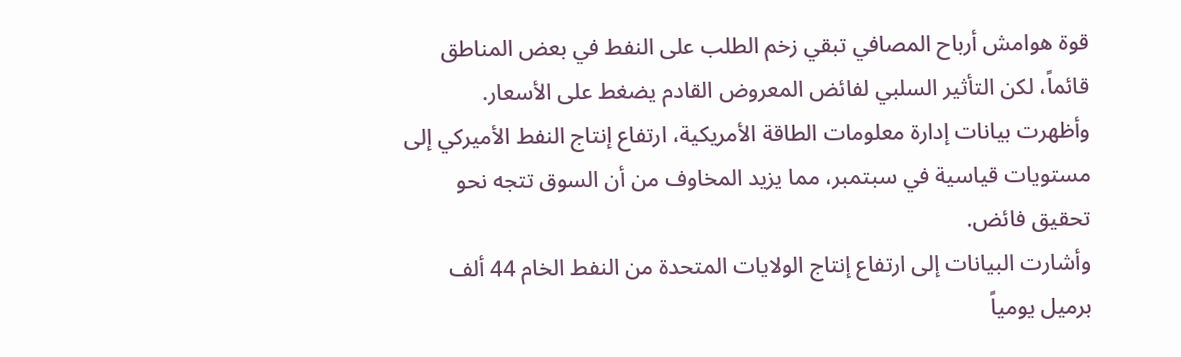قوة هوامش أرباح المصافي تبقي زخم الطلب على النفط في بعض المناطق قائماً، لكن التأثير السلبي لفائض المعروض القادم يضغط على الأسعار.
وأظهرت بيانات إدارة معلومات الطاقة الأمريكية، ارتفاع إنتاج النفط الأميركي إلى مستويات قياسية في سبتمبر، مما يزيد المخاوف من أن السوق تتجه نحو تحقيق فائض.
وأشارت البيانات إلى ارتفاع إنتاج الولايات المتحدة من النفط الخام 44 ألف برميل يومياً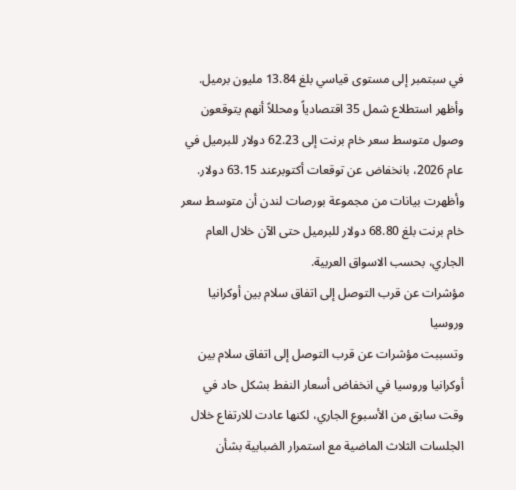في سبتمبر إلى مستوى قياسي بلغ 13.84 مليون برميل.
وأظهر استطلاع شمل 35 اقتصادياً ومحللاً أنهم يتوقعون وصول متوسط سعر خام برنت إلى 62.23 دولار للبرميل في عام 2026، بانخفاض عن توقعات أكتوبرعند 63.15 دولار.
وأظهرت بيانات من مجموعة بورصات لندن أن متوسط سعر خام برنت بلغ 68.80 دولار للبرميل حتى الآن خلال العام الجاري، بحسب الاسواق العربية.
مؤشرات عن قرب التوصل إلى اتفاق سلام بين أوكرانيا وروسيا
وتسببت مؤشرات عن قرب التوصل إلى اتفاق سلام بين أوكرانيا وروسيا في انخفاض أسعار النفط بشكل حاد في وقت سابق من الأسبوع الجاري، لكنها عادت للارتفاع خلال الجلسات الثلاث الماضية مع استمرار الضبابية بشأن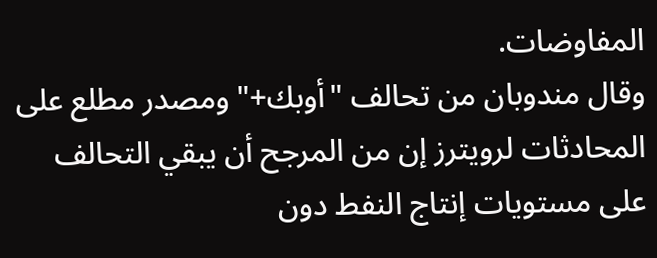المفاوضات.
وقال مندوبان من تحالف "أوبك+" ومصدر مطلع على المحادثات لرويترز إن من المرجح أن يبقي التحالف على مستويات إنتاج النفط دون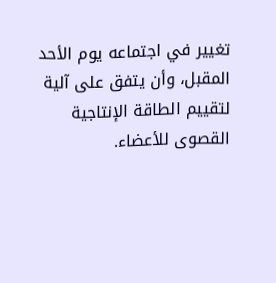تغيير في اجتماعه يوم الأحد المقبل، وأن يتفق على آلية لتقييم الطاقة الإنتاجية القصوى للأعضاء.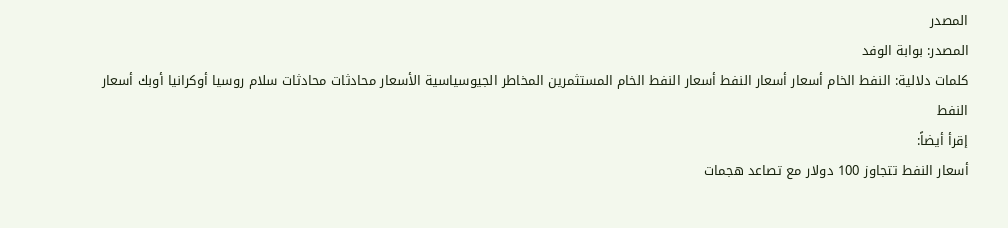المصدر
المصدر: بوابة الوفد
كلمات دلالية: النفط الخام أسعار أسعار النفط أسعار النفط الخام المستثمرين المخاطر الجيوسياسية الأسعار محادثات محادثات سلام روسيا أوكرانيا أوبك أسعار النفط
إقرأ أيضاً:
أسعار النفط تتجاوز 100 دولار مع تصاعد هجمات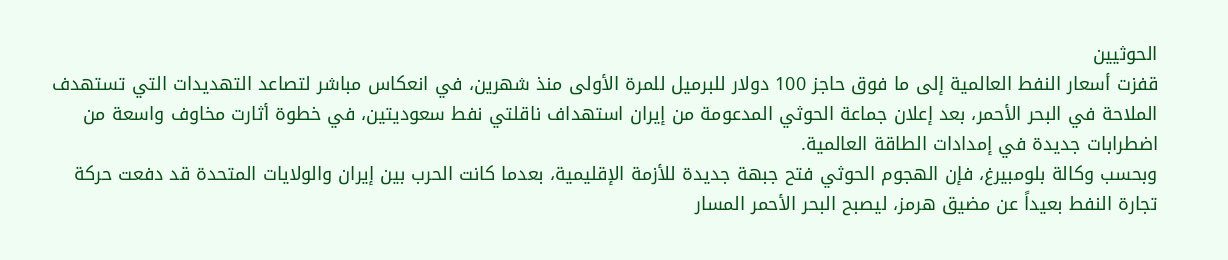الحوثيين
قفزت أسعار النفط العالمية إلى ما فوق حاجز 100 دولار للبرميل للمرة الأولى منذ شهرين، في انعكاس مباشر لتصاعد التهديدات التي تستهدف الملاحة في البحر الأحمر، بعد إعلان جماعة الحوثي المدعومة من إيران استهداف ناقلتي نفط سعوديتين، في خطوة أثارت مخاوف واسعة من اضطرابات جديدة في إمدادات الطاقة العالمية.
وبحسب وكالة بلومبيرغ، فإن الهجوم الحوثي فتح جبهة جديدة للأزمة الإقليمية، بعدما كانت الحرب بين إيران والولايات المتحدة قد دفعت حركة تجارة النفط بعيداً عن مضيق هرمز، ليصبح البحر الأحمر المسار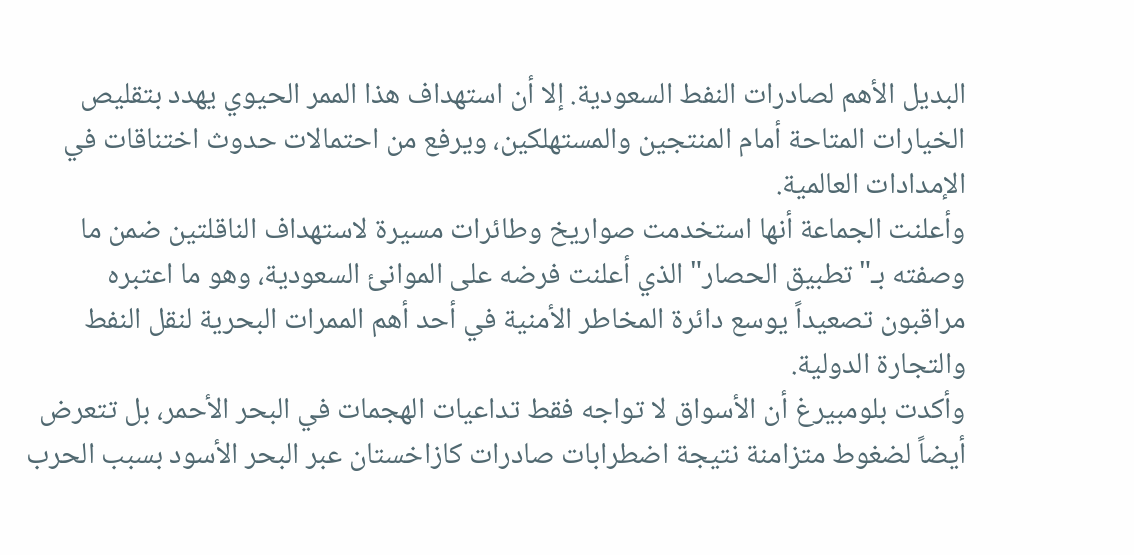البديل الأهم لصادرات النفط السعودية. إلا أن استهداف هذا الممر الحيوي يهدد بتقليص الخيارات المتاحة أمام المنتجين والمستهلكين، ويرفع من احتمالات حدوث اختناقات في الإمدادات العالمية.
وأعلنت الجماعة أنها استخدمت صواريخ وطائرات مسيرة لاستهداف الناقلتين ضمن ما وصفته بـ"تطبيق الحصار" الذي أعلنت فرضه على الموانئ السعودية، وهو ما اعتبره مراقبون تصعيداً يوسع دائرة المخاطر الأمنية في أحد أهم الممرات البحرية لنقل النفط والتجارة الدولية.
وأكدت بلومبيرغ أن الأسواق لا تواجه فقط تداعيات الهجمات في البحر الأحمر، بل تتعرض أيضاً لضغوط متزامنة نتيجة اضطرابات صادرات كازاخستان عبر البحر الأسود بسبب الحرب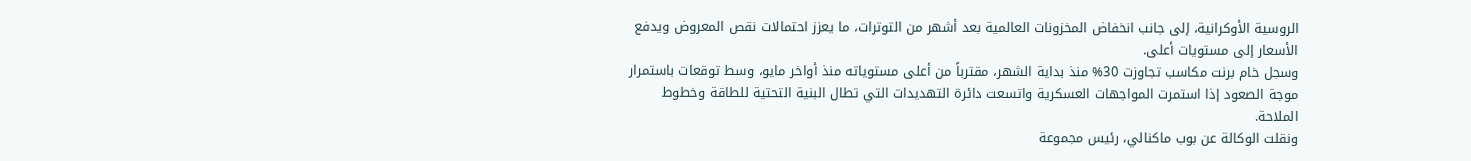الروسية الأوكرانية، إلى جانب انخفاض المخزونات العالمية بعد أشهر من التوترات، ما يعزز احتمالات نقص المعروض ويدفع الأسعار إلى مستويات أعلى.
وسجل خام برنت مكاسب تجاوزت 30% منذ بداية الشهر، مقترباً من أعلى مستوياته منذ أواخر مايو، وسط توقعات باستمرار موجة الصعود إذا استمرت المواجهات العسكرية واتسعت دائرة التهديدات التي تطال البنية التحتية للطاقة وخطوط الملاحة.
ونقلت الوكالة عن بوب ماكنالي، رئيس مجموعة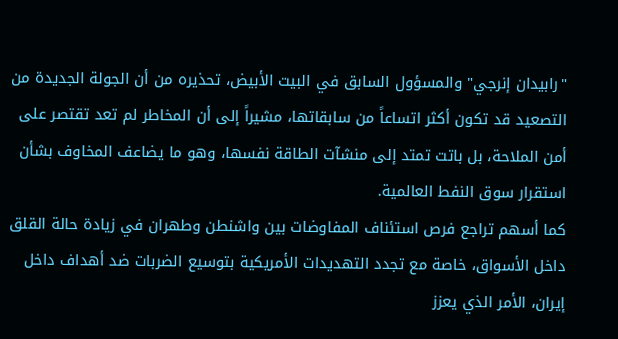"رابيدان إنرجي" والمسؤول السابق في البيت الأبيض، تحذيره من أن الجولة الجديدة من التصعيد قد تكون أكثر اتساعاً من سابقاتها، مشيراً إلى أن المخاطر لم تعد تقتصر على أمن الملاحة، بل باتت تمتد إلى منشآت الطاقة نفسها، وهو ما يضاعف المخاوف بشأن استقرار سوق النفط العالمية.
كما أسهم تراجع فرص استئناف المفاوضات بين واشنطن وطهران في زيادة حالة القلق داخل الأسواق، خاصة مع تجدد التهديدات الأمريكية بتوسيع الضربات ضد أهداف داخل إيران، الأمر الذي يعزز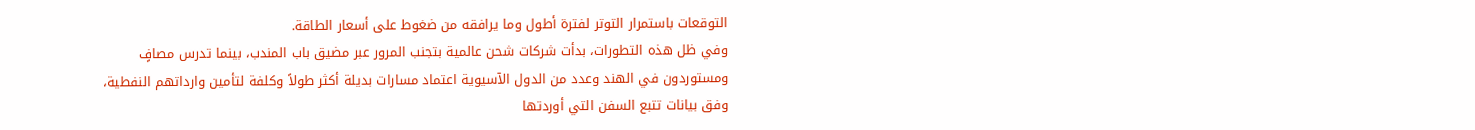التوقعات باستمرار التوتر لفترة أطول وما يرافقه من ضغوط على أسعار الطاقة.
وفي ظل هذه التطورات، بدأت شركات شحن عالمية بتجنب المرور عبر مضيق باب المندب، بينما تدرس مصافٍ ومستوردون في الهند وعدد من الدول الآسيوية اعتماد مسارات بديلة أكثر طولاً وكلفة لتأمين وارداتهم النفطية، وفق بيانات تتبع السفن التي أوردتها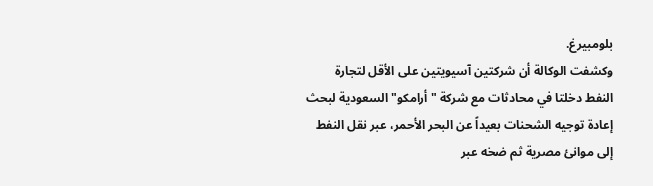بلومبيرغ.
وكشفت الوكالة أن شركتين آسيويتين على الأقل لتجارة النفط دخلتا في محادثات مع شركة "أرامكو" السعودية لبحث إعادة توجيه الشحنات بعيداً عن البحر الأحمر، عبر نقل النفط إلى موانئ مصرية ثم ضخه عبر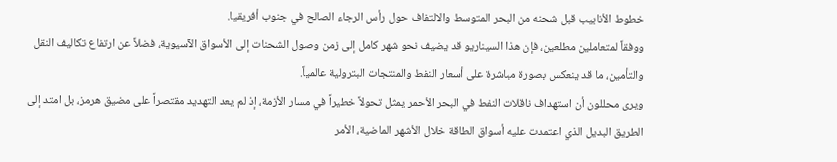خطوط الأنابيب قبل شحنه من البحر المتوسط والالتفاف حول رأس الرجاء الصالح في جنوب أفريقيا.
ووفقاً لمتعاملين مطلعين، فإن هذا السيناريو قد يضيف نحو شهر كامل إلى زمن وصول الشحنات إلى الأسواق الآسيوية، فضلاً عن ارتفاع تكاليف النقل والتأمين، ما قد ينعكس بصورة مباشرة على أسعار النفط والمنتجات البترولية عالمياً.
ويرى محللون أن استهداف ناقلات النفط في البحر الأحمر يمثل تحولاً خطيراً في مسار الأزمة، إذ لم يعد التهديد مقتصراً على مضيق هرمز، بل امتد إلى الطريق البديل الذي اعتمدت عليه أسواق الطاقة خلال الأشهر الماضية، الأمر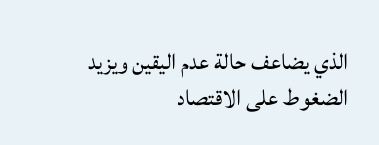الذي يضاعف حالة عدم اليقين ويزيد الضغوط على الاقتصاد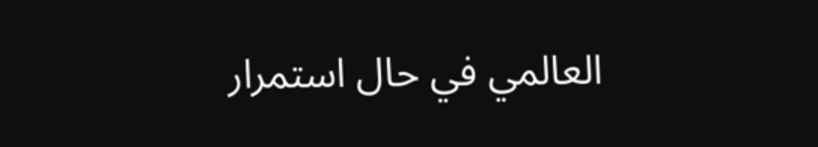العالمي في حال استمرار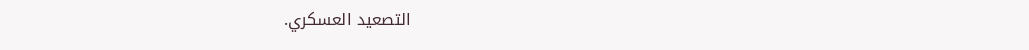التصعيد العسكري.